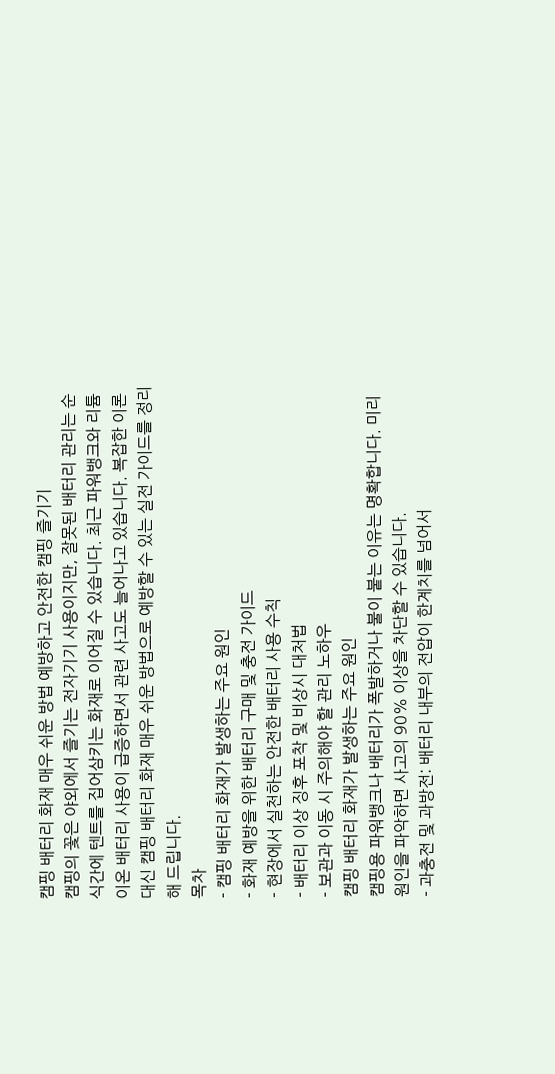캠핑 배터리 화재 매우 쉬운 방법 예방하고 안전한 캠핑 즐기기
캠핑의 꽃은 야외에서 즐기는 전자기기 사용이지만, 잘못된 배터리 관리는 순식간에 텐트를 집어삼키는 화재로 이어질 수 있습니다. 최근 파워뱅크와 리튬이온 배터리 사용이 급증하면서 관련 사고도 늘어나고 있습니다. 복잡한 이론 대신 캠핑 배터리 화재 매우 쉬운 방법으로 예방할 수 있는 실전 가이드를 정리해 드립니다.
목차
- 캠핑 배터리 화재가 발생하는 주요 원인
- 화재 예방을 위한 배터리 구매 및 충전 가이드
- 현장에서 실천하는 안전한 배터리 사용 수칙
- 배터리 이상 징후 포착 및 비상시 대처법
- 보관과 이동 시 주의해야 할 관리 노하우
캠핑 배터리 화재가 발생하는 주요 원인
캠핑용 파워뱅크나 배터리가 폭발하거나 불이 붙는 이유는 명확합니다. 미리 원인을 파악하면 사고의 90% 이상을 차단할 수 있습니다.
- 과충전 및 과방전: 배터리 내부의 전압이 한계치를 넘어서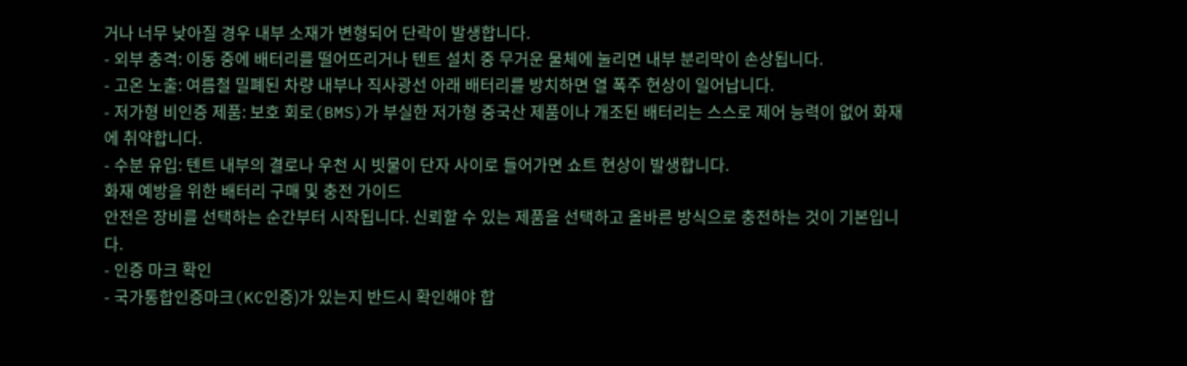거나 너무 낮아질 경우 내부 소재가 변형되어 단락이 발생합니다.
- 외부 충격: 이동 중에 배터리를 떨어뜨리거나 텐트 설치 중 무거운 물체에 눌리면 내부 분리막이 손상됩니다.
- 고온 노출: 여름철 밀폐된 차량 내부나 직사광선 아래 배터리를 방치하면 열 폭주 현상이 일어납니다.
- 저가형 비인증 제품: 보호 회로(BMS)가 부실한 저가형 중국산 제품이나 개조된 배터리는 스스로 제어 능력이 없어 화재에 취약합니다.
- 수분 유입: 텐트 내부의 결로나 우천 시 빗물이 단자 사이로 들어가면 쇼트 현상이 발생합니다.
화재 예방을 위한 배터리 구매 및 충전 가이드
안전은 장비를 선택하는 순간부터 시작됩니다. 신뢰할 수 있는 제품을 선택하고 올바른 방식으로 충전하는 것이 기본입니다.
- 인증 마크 확인
- 국가통합인증마크(KC인증)가 있는지 반드시 확인해야 합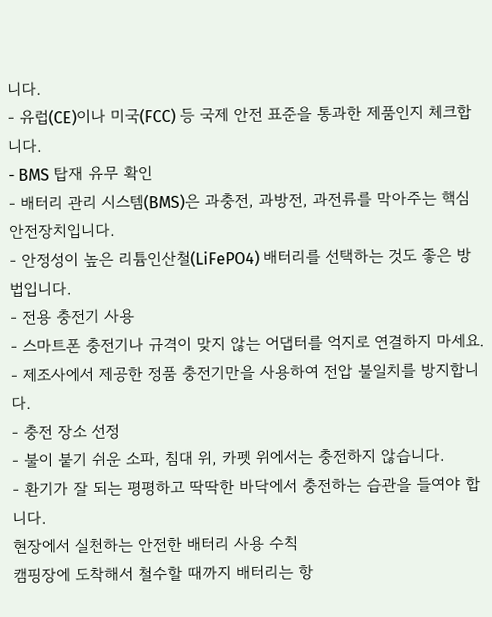니다.
- 유럽(CE)이나 미국(FCC) 등 국제 안전 표준을 통과한 제품인지 체크합니다.
- BMS 탑재 유무 확인
- 배터리 관리 시스템(BMS)은 과충전, 과방전, 과전류를 막아주는 핵심 안전장치입니다.
- 안정성이 높은 리튬인산철(LiFePO4) 배터리를 선택하는 것도 좋은 방법입니다.
- 전용 충전기 사용
- 스마트폰 충전기나 규격이 맞지 않는 어댑터를 억지로 연결하지 마세요.
- 제조사에서 제공한 정품 충전기만을 사용하여 전압 불일치를 방지합니다.
- 충전 장소 선정
- 불이 붙기 쉬운 소파, 침대 위, 카펫 위에서는 충전하지 않습니다.
- 환기가 잘 되는 평평하고 딱딱한 바닥에서 충전하는 습관을 들여야 합니다.
현장에서 실천하는 안전한 배터리 사용 수칙
캠핑장에 도착해서 철수할 때까지 배터리는 항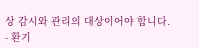상 감시와 관리의 대상이어야 합니다.
- 환기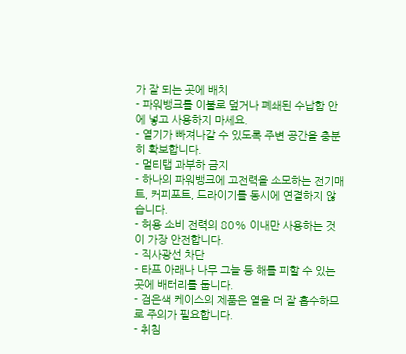가 잘 되는 곳에 배치
- 파워뱅크를 이불로 덮거나 폐쇄된 수납함 안에 넣고 사용하지 마세요.
- 열기가 빠져나갈 수 있도록 주변 공간을 충분히 확보합니다.
- 멀티탭 과부하 금지
- 하나의 파워뱅크에 고전력을 소모하는 전기매트, 커피포트, 드라이기를 동시에 연결하지 않습니다.
- 허용 소비 전력의 80% 이내만 사용하는 것이 가장 안전합니다.
- 직사광선 차단
- 타프 아래나 나무 그늘 등 해를 피할 수 있는 곳에 배터리를 둡니다.
- 검은색 케이스의 제품은 열을 더 잘 흡수하므로 주의가 필요합니다.
- 취침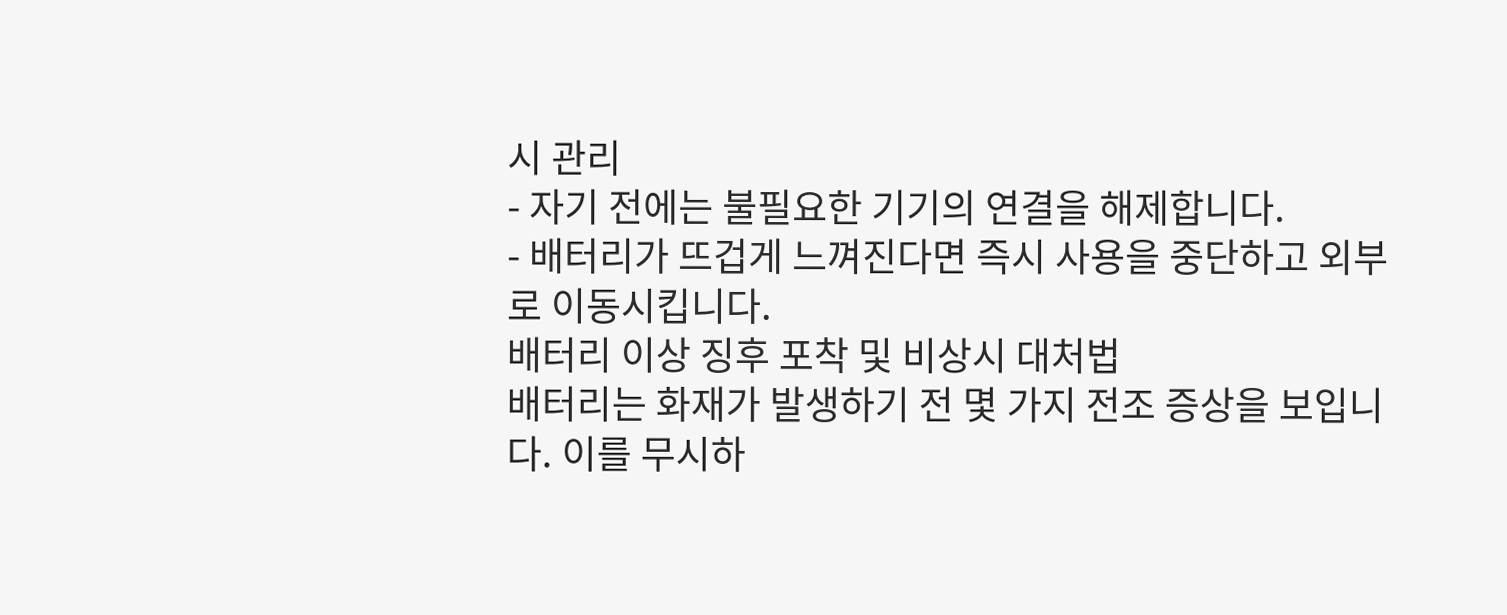시 관리
- 자기 전에는 불필요한 기기의 연결을 해제합니다.
- 배터리가 뜨겁게 느껴진다면 즉시 사용을 중단하고 외부로 이동시킵니다.
배터리 이상 징후 포착 및 비상시 대처법
배터리는 화재가 발생하기 전 몇 가지 전조 증상을 보입니다. 이를 무시하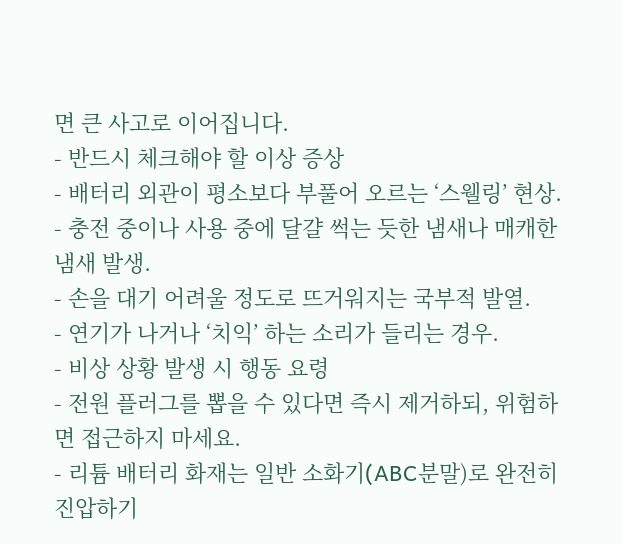면 큰 사고로 이어집니다.
- 반드시 체크해야 할 이상 증상
- 배터리 외관이 평소보다 부풀어 오르는 ‘스웰링’ 현상.
- 충전 중이나 사용 중에 달걀 썩는 듯한 냄새나 매캐한 냄새 발생.
- 손을 대기 어려울 정도로 뜨거워지는 국부적 발열.
- 연기가 나거나 ‘치익’ 하는 소리가 들리는 경우.
- 비상 상황 발생 시 행동 요령
- 전원 플러그를 뽑을 수 있다면 즉시 제거하되, 위험하면 접근하지 마세요.
- 리튬 배터리 화재는 일반 소화기(ABC분말)로 완전히 진압하기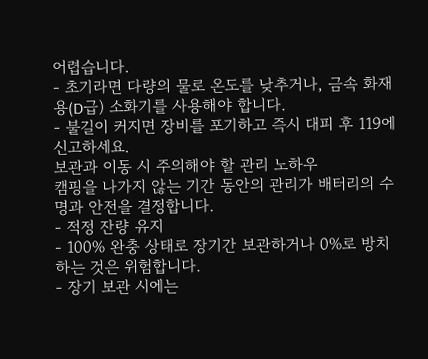어렵습니다.
- 초기라면 다량의 물로 온도를 낮추거나, 금속 화재용(D급) 소화기를 사용해야 합니다.
- 불길이 커지면 장비를 포기하고 즉시 대피 후 119에 신고하세요.
보관과 이동 시 주의해야 할 관리 노하우
캠핑을 나가지 않는 기간 동안의 관리가 배터리의 수명과 안전을 결정합니다.
- 적정 잔량 유지
- 100% 완충 상태로 장기간 보관하거나 0%로 방치하는 것은 위험합니다.
- 장기 보관 시에는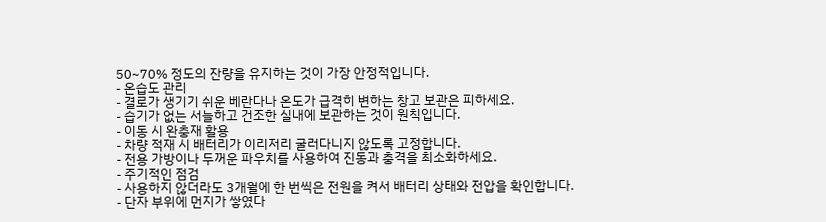50~70% 정도의 잔량을 유지하는 것이 가장 안정적입니다.
- 온습도 관리
- 결로가 생기기 쉬운 베란다나 온도가 급격히 변하는 창고 보관은 피하세요.
- 습기가 없는 서늘하고 건조한 실내에 보관하는 것이 원칙입니다.
- 이동 시 완충재 활용
- 차량 적재 시 배터리가 이리저리 굴러다니지 않도록 고정합니다.
- 전용 가방이나 두꺼운 파우치를 사용하여 진동과 충격을 최소화하세요.
- 주기적인 점검
- 사용하지 않더라도 3개월에 한 번씩은 전원을 켜서 배터리 상태와 전압을 확인합니다.
- 단자 부위에 먼지가 쌓였다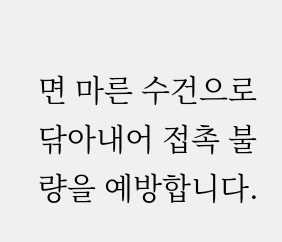면 마른 수건으로 닦아내어 접촉 불량을 예방합니다.